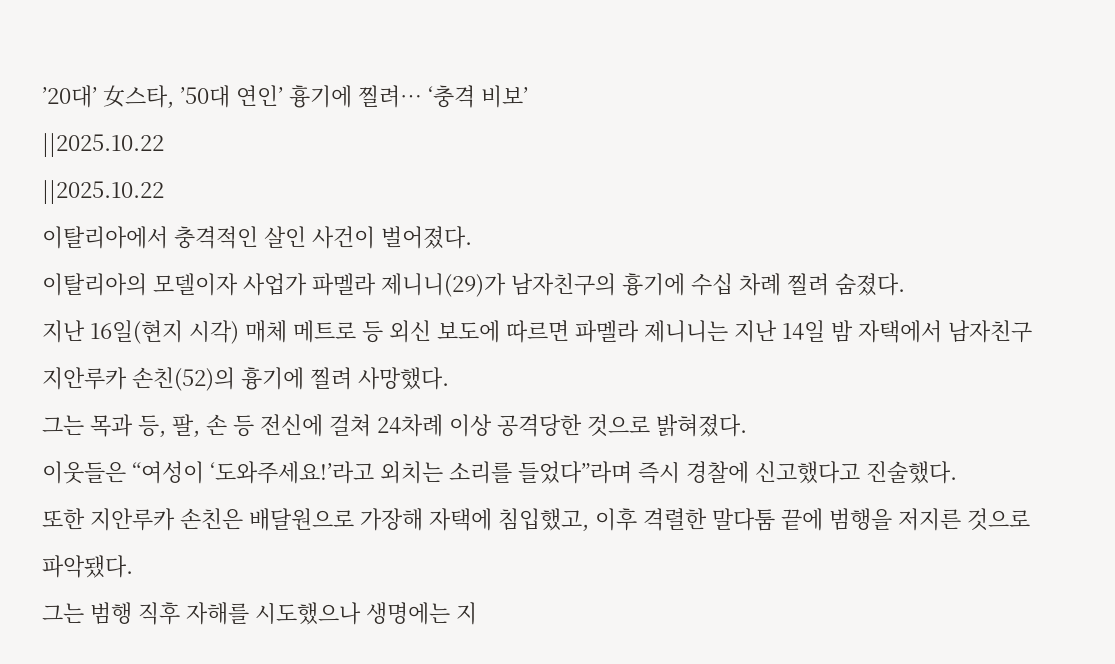’20대’ 女스타, ’50대 연인’ 흉기에 찔려… ‘충격 비보’
||2025.10.22
||2025.10.22
이탈리아에서 충격적인 살인 사건이 벌어졌다.
이탈리아의 모델이자 사업가 파멜라 제니니(29)가 남자친구의 흉기에 수십 차례 찔려 숨졌다.
지난 16일(현지 시각) 매체 메트로 등 외신 보도에 따르면 파멜라 제니니는 지난 14일 밤 자택에서 남자친구 지안루카 손친(52)의 흉기에 찔려 사망했다.
그는 목과 등, 팔, 손 등 전신에 걸쳐 24차례 이상 공격당한 것으로 밝혀졌다.
이웃들은 “여성이 ‘도와주세요!’라고 외치는 소리를 들었다”라며 즉시 경찰에 신고했다고 진술했다.
또한 지안루카 손친은 배달원으로 가장해 자택에 침입했고, 이후 격렬한 말다툼 끝에 범행을 저지른 것으로 파악됐다.
그는 범행 직후 자해를 시도했으나 생명에는 지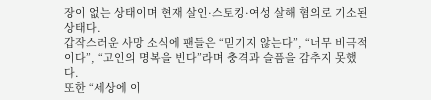장이 없는 상태이며 현재 살인·스토킹·여성 살해 혐의로 기소된 상태다.
갑작스러운 사망 소식에 팬들은 “믿기지 않는다”, “너무 비극적이다”, “고인의 명복을 빈다”라며 충격과 슬픔을 감추지 못했다.
또한 “세상에 이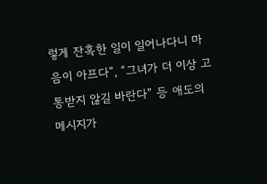렇게 잔혹한 일이 일어나다니 마음이 아프다”, “그녀가 더 이상 고통받지 않길 바란다” 등 애도의 메시지가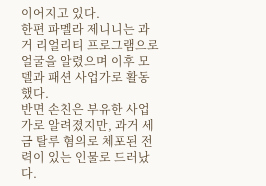이어지고 있다.
한편 파멜라 제니니는 과거 리얼리티 프로그램으로 얼굴을 알렸으며 이후 모델과 패션 사업가로 활동했다.
반면 손친은 부유한 사업가로 알려졌지만, 과거 세금 탈루 혐의로 체포된 전력이 있는 인물로 드러났다.